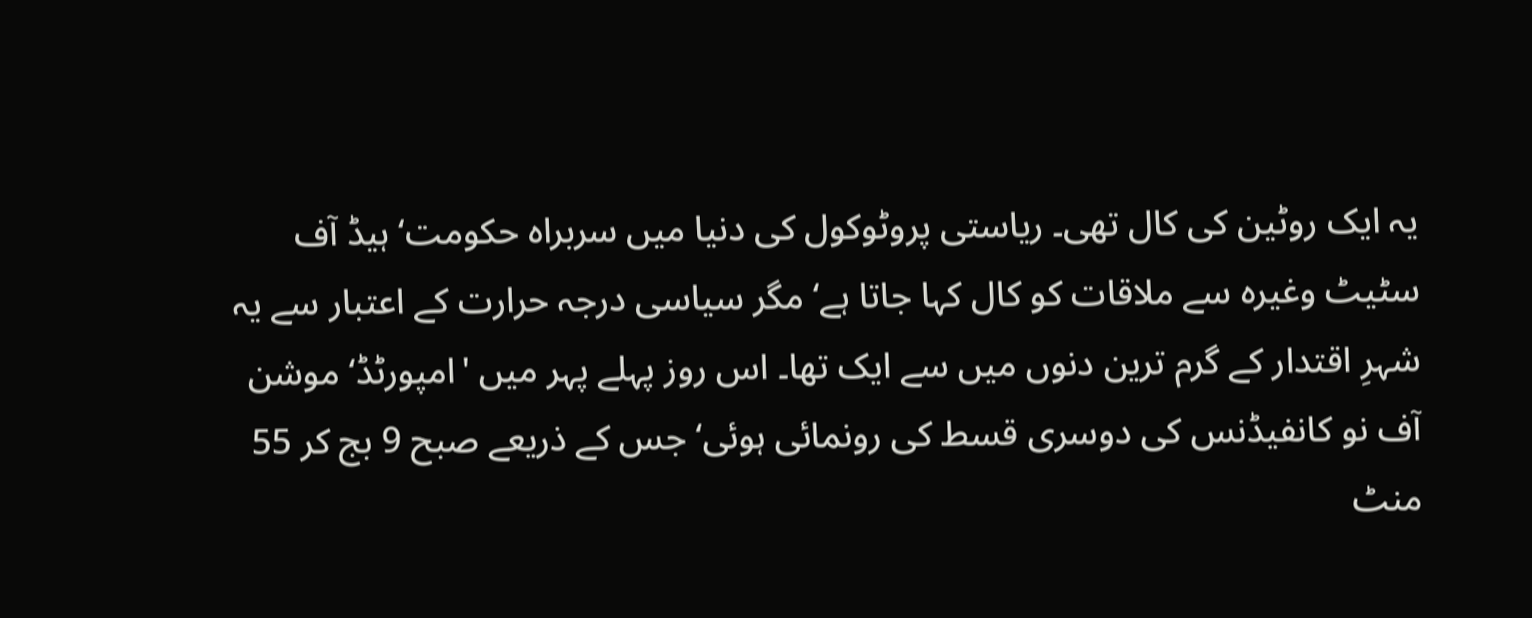یہ ایک روٹین کی کال تھی۔ ریاستی پروٹوکول کی دنیا میں سربراہ حکومت‘ ہیڈ آف سٹیٹ وغیرہ سے ملاقات کو کال کہا جاتا ہے‘ مگر سیاسی درجہ حرارت کے اعتبار سے یہ شہرِ اقتدار کے گرم ترین دنوں میں سے ایک تھا۔ اس روز پہلے پہر میں 'امپورٹڈ‘ موشن آف نو کانفیڈنس کی دوسری قسط کی رونمائی ہوئی‘ جس کے ذریعے صبح 9 بج کر 55 منٹ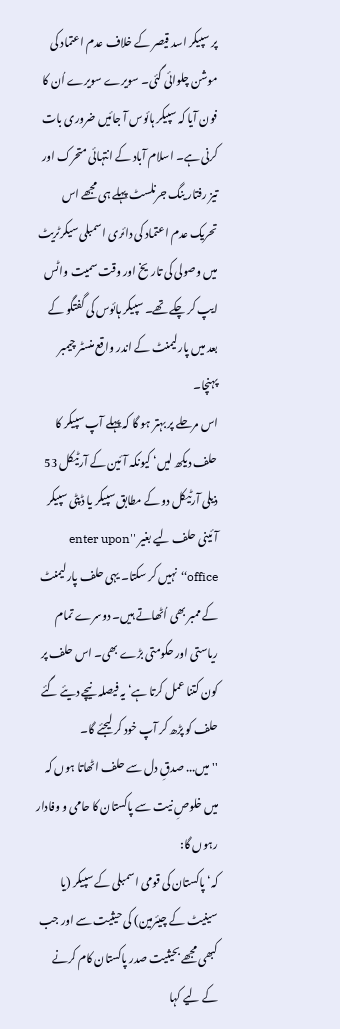پر سپیکر اسد قیصر کے خلاف عدم اعتماد کی موشن چلوائی گئی۔ سویرے سویرے اُن کا فون آیا کہ سپیکر ہائوس آ جائیں ضروری بات کرنی ہے۔ اسلام آباد کے انتہائی متحرک اور تیز رفتار ینگ جرنلسٹ پہلے ہی مجھے اس تحریک عدم اعتماد کی دائری اسمبلی سیکرٹریٹ میں وصولی کی تاریخ اور وقت سمیت واٹس ایپ کر چکے تھے۔ سپیکر ہائوس کی گفتگو کے بعد میں پارلیمنٹ کے اندر واقع منسٹر چیمبر پہنچا۔
اس مرحلے پر بہتر ہو گا کہ پہلے آپ سپیکر کا حلف دیکھ لیں‘ کیونکہ آئین کے آرٹیکل 53 ذیلی آرٹیکل دو کے مطابق سپیکر یا ڈپٹی سپیکر آئینی حلف لیے بغیر ''enter upon office‘‘ نہیں کر سکتا۔ یہی حلف پارلیمنٹ کے ممبر بھی اُٹھاتے ہیں۔ دوسرے تمام ریاستی اور حکومتی بڑے بھی۔ اس حلف پر کون کتنا عمل کرتا ہے‘ یہ فیصلہ نیچے دیئے گئے حلف کو پڑھ کر آپ خود کر لیجئے گا۔
'' میں... صدقِ دل سے حلف اٹھاتا ہوں کہ میں خلوصِ نیت سے پاکستان کا حامی و وفادار رہوں گا:
کہ‘ پاکستان کی قومی اسمبلی کے سپیکر (یا سینیٹ کے چیئرمین) کی حیثیت سے اور جب کبھی مجھے بحیثیت صدر پاکستان کام کرنے کے لیے کہا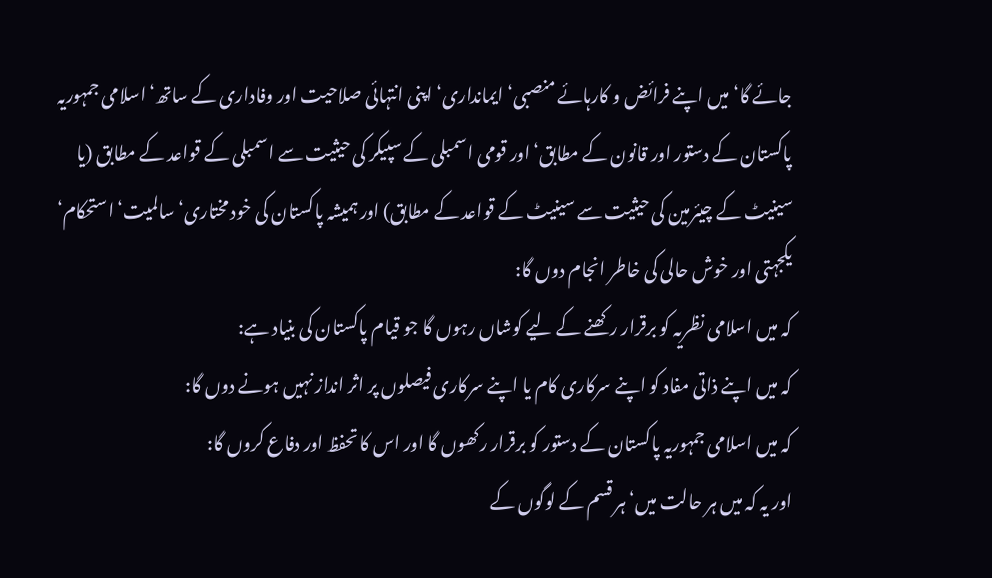جائے گا‘ میں اپنے فرائض و کارہائے منصبی‘ ایمانداری‘ اپنی انتہائی صلاحیت اور وفاداری کے ساتھ‘ اسلامی جمہوریہ پاکستان کے دستور اور قانون کے مطابق‘ اور قومی اسمبلی کے سپیکر کی حیثیت سے اسمبلی کے قواعد کے مطابق (یا سینیٹ کے چیئرمین کی حیثیت سے سینیٹ کے قواعد کے مطابق) اور ہمیشہ پاکستان کی خود مختاری‘ سالمیت‘ استحکام‘ یکجہتی اور خوش حالی کی خاطر انجام دوں گا:
کہ میں اسلامی نظریہ کو برقرار رکھنے کے لیے کوشاں رہوں گا جو قیام پاکستان کی بنیاد ہے:
کہ میں اپنے ذاتی مفاد کو اپنے سرکاری کام یا اپنے سرکاری فیصلوں پر اثر انداز نہیں ہونے دوں گا:
کہ میں اسلامی جمہوریہ پاکستان کے دستور کو برقرار رکھوں گا اور اس کا تحفظ اور دفاع کروں گا:
اور یہ کہ میں ہر حالت میں‘ ہر قسم کے لوگوں کے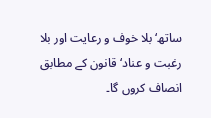ساتھ‘ بلا خوف و رعایت اور بلا رغبت و عناد‘ قانون کے مطابق انصاف کروں گا۔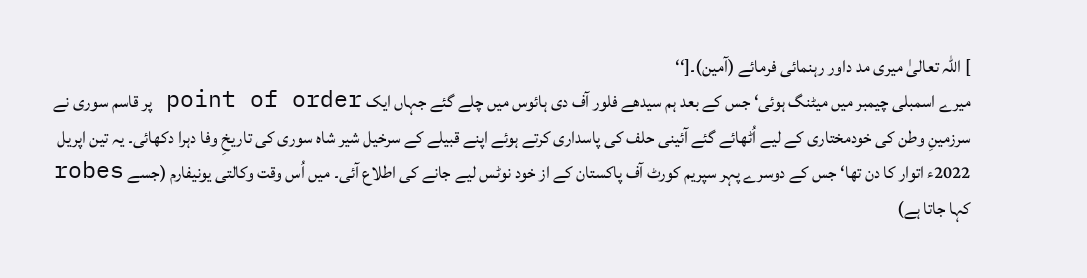] اللہ تعالیٰ میری مد داور رہنمائی فرمائے (آمین)۔[‘‘
میرے اسمبلی چیمبر میں میٹنگ ہوئی‘ جس کے بعد ہم سیدھے فلور آف دی ہائوس میں چلے گئے جہاں ایک point of order پر قاسم سوری نے سرزمینِ وطن کی خودمختاری کے لیے اُٹھائے گئے آئینی حلف کی پاسداری کرتے ہوئے اپنے قبیلے کے سرخیل شیر شاہ سوری کی تاریخِ وفا دہرا دکھائی۔ یہ تین اپریل 2022ء اتوار کا دن تھا‘ جس کے دوسرے پہر سپریم کورٹ آف پاکستان کے از خود نوٹس لیے جانے کی اطلاع آئی۔ میں اُس وقت وکالتی یونیفارم (جسے robes کہا جاتا ہے)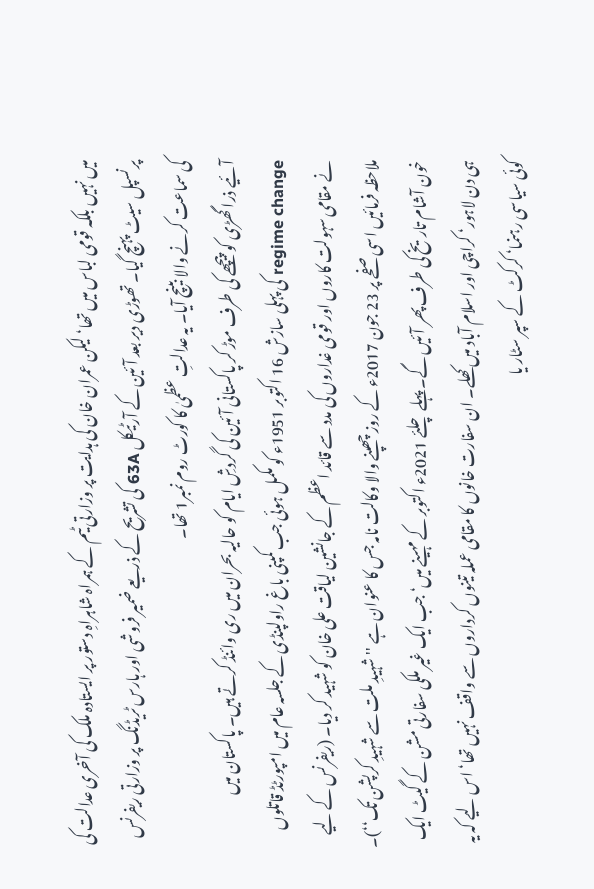میں نہیں بلکہ قومی لباس میں تھا‘ لیکن عمران خان کی ہدایت پر وزارتی ٹیم کے ہمراہ شاہراہِ دستور پر ایستادہ ملک کی آخری عدالت کی پرنسپل سیٹ پہنچ گیا۔ تھوڑی دیر بعد آئین کے آرٹیکل 63A کی تشریح کے ذریعے ضمیر فروشی اور ہارس ٹریڈنگ پر وزارتی ریفرنس کی سماعت کرنے والا بینچ آیا۔ یہ عدالتِ عظمیٰ کا کورٹ روم نمبر1 تھا۔
آئیے ذرا گھڑی کو پیچھے کی طرف موڑ کر پاکستانی آئین کی گردشِ ایام کو حالیہ بحران میں ری وائنڈ کرتے ہیں۔ پاکستان میں regime change کی پہلی سازش 16 اکتوبر 1951ء کو مکمل ہوئی جب کمپنی باغ راولپنڈی کے جلسہ عام میں امپورٹڈ قاتلوں نے مقامی سہولت کاروں اور قومی غداروں کی مدد سے قائد اعظم کے جانشین لیاقت علی خان کو شہید کر دیا۔ (ریفرنس کے لیے ملاحظہ فرمائیں اسی صفحے پر 23 جون 2017ء کے روز چھپنے والا وکالت نامہ جس کا عنوان ہے ''شہیدِ ملت سے شہیدِ کرپشن تک‘‘)۔
خون آشام تاریخ کی طرف پھر آئیں گے۔ پہلے چلئے 2021ء اکتوبر کے مہینے میں‘ جب ایک غیر ملکی سفارتی مشن کے گیٹ ایک ہی دن لاہور‘ کراچی اور اسلام آباد میں کھلے۔ ان سفارت خانوں کا مقامی عملہ تینوں کرداروں سے واقف نہیں تھا‘ اس لیے کہ یہ کوئی سیاسی رہنما‘ کرکٹ کے سپر سٹار یا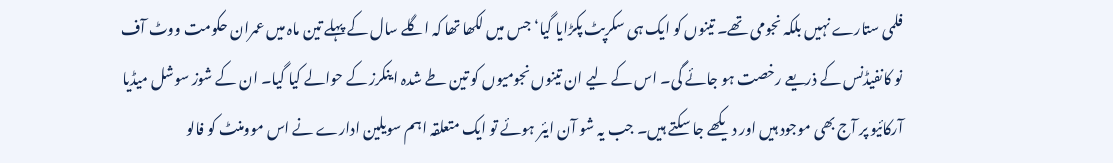فلمی ستارے نہیں بلکہ نجومی تھے۔ تینوں کو ایک ہی سکرپٹ پکڑایا گیا‘ جس میں لکھا تھا کہ اگلے سال کے پہلے تین ماہ میں عمران حکومت ووٹ آف نو کانفیڈنس کے ذریعے رخصت ہو جائے گی۔ اس کے لیے ان تینوں نجومیوں کو تین طے شدہ اینکرز کے حوالے کیا گیا۔ ان کے شوز سوشل میڈیا آرکائیو پر آج بھی موجود ہیں اور دیکھے جا سکتے ہیں۔ جب یہ شو آن ایئر ہوئے تو ایک متعلقہ اہم سویلین ادارے نے اس موومنٹ کو فالو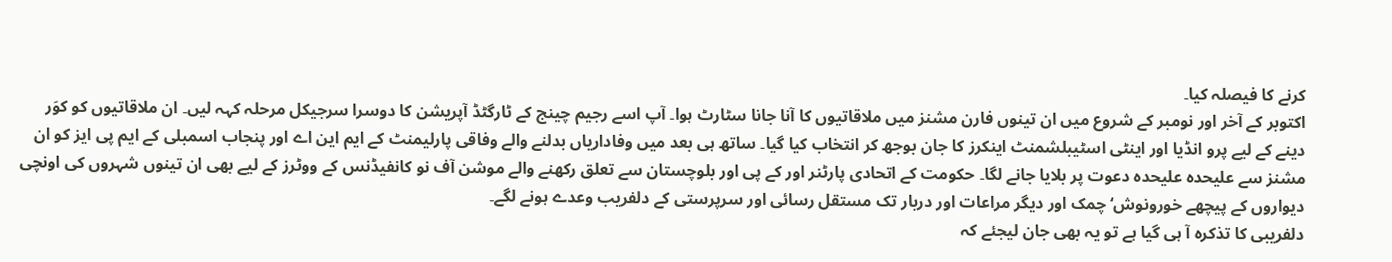کرنے کا فیصلہ کیا۔
اکتوبر کے آخر اور نومبر کے شروع میں ان تینوں فارن مشنز میں ملاقاتیوں کا آنا جانا سٹارٹ ہوا۔ آپ اسے رجیم چینج کے ٹارگٹڈ آپریشن کا دوسرا سرجیکل مرحلہ کہہ لیں۔ ان ملاقاتیوں کو کوَر دینے کے لیے پرو انڈیا اور اینٹی اسٹیبلشمنٹ اینکرز کا جان بوجھ کر انتخاب کیا گیا۔ ساتھ ہی بعد میں وفاداریاں بدلنے والے وفاقی پارلیمنٹ کے ایم این اے اور پنجاب اسمبلی کے ایم پی ایز کو ان مشنز سے علیحدہ علیحدہ دعوت پر بلایا جانے لگا۔ حکومت کے اتحادی پارٹنر اور کے پی اور بلوچستان سے تعلق رکھنے والے موشن آف نو کانفیڈنس کے ووٹرز کے لیے بھی ان تینوں شہروں کی اونچی دیواروں کے پیچھے خورونوش‘ چمک اور دیگر مراعات اور دربار تک مستقل رسائی اور سرپرستی کے دلفریب وعدے ہونے لگے۔
دلفریبی کا تذکرہ آ ہی گیا ہے تو یہ بھی جان لیجئے کہ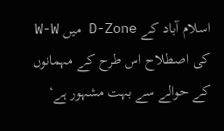اسلام آباد کے D-Zone میں W-W کی اصطلاح اس طرح کے مہمانوں کے حوالے سے بہت مشہور ہے‘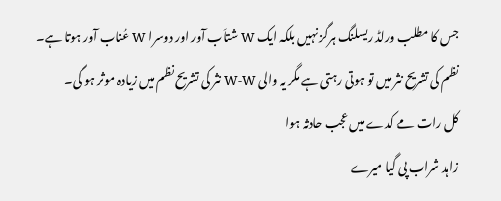جس کا مطلب ورلڈ ریسلنگ ہرگز نہیں بلکہ ایک W شتاَب آور اور دوسرا W عُناب آور ہوتا ہے۔ نظم کی تشریح نثر میں تو ہوتی رہتی ہے مگر یہ والی W-W نثر کی تشریح نظم میں زیادہ موثر ہو گی۔
کل رات مے کدے میں عجب حادثہ ہوا
زاہد شراب پی گیا میرے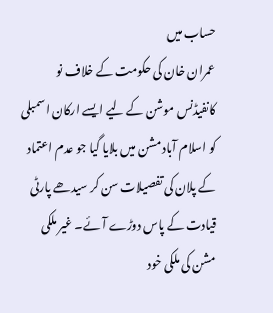حساب میں
عمران خان کی حکومت کے خلاف نو کانفیڈنس موشن کے لیے ایسے ارکان اسمبلی کو اسلام آباد مشن میں بلایا گیا جو عدم اعتماد کے پلان کی تفصیلات سن کر سیدھے پارٹی قیادت کے پاس دوڑے آئے۔ غیر ملکی مشن کی ملکی خود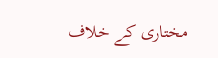مختاری کے خلاف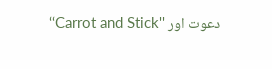دعوت اور ''Carrot and Stick‘‘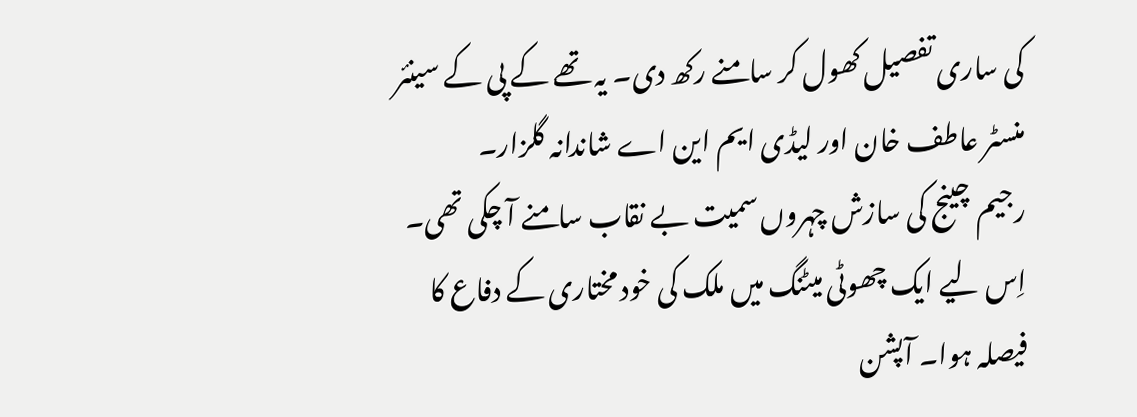کی ساری تفصیل کھول کر سامنے رکھ دی۔ یہ تھے کے پی کے سینئر منسٹر عاطف خان اور لیڈی ایم این اے شاندانہ گلزار۔
رجیم چینج کی سازش چہروں سمیت بے نقاب سامنے آ چکی تھی۔ اِس لیے ایک چھوٹی میٹنگ میں ملک کی خود مختاری کے دفاع کا فیصلہ ہوا۔ آپشن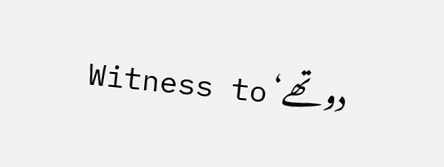دو تھے‘ Witness to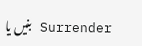Surrender بنیں یا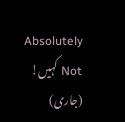Absolutely Not کہیں! (جاری)